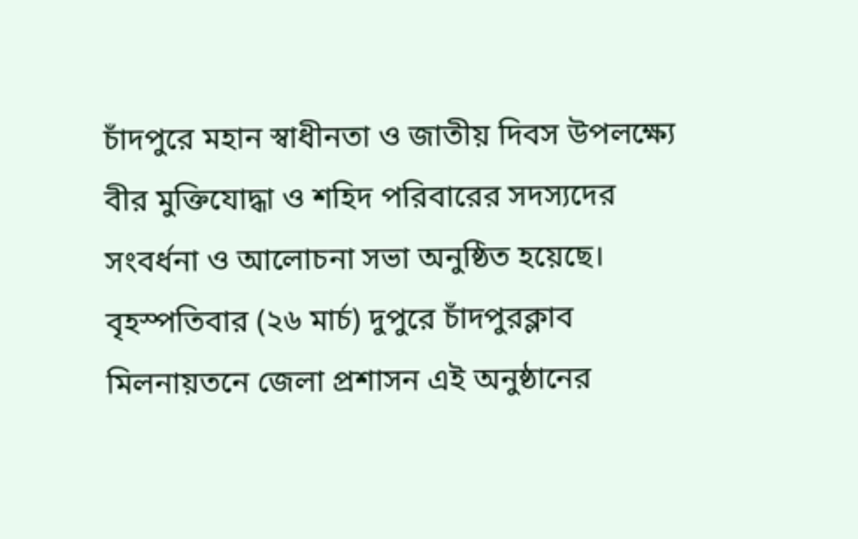চাঁদপুরে মহান স্বাধীনতা ও জাতীয় দিবস উপলক্ষ্যে বীর মুক্তিযোদ্ধা ও শহিদ পরিবারের সদস্যদের সংবর্ধনা ও আলোচনা সভা অনুষ্ঠিত হয়েছে।
বৃহস্পতিবার (২৬ মার্চ) দুপুরে চাঁদপুরক্লাব মিলনায়তনে জেলা প্রশাসন এই অনুষ্ঠানের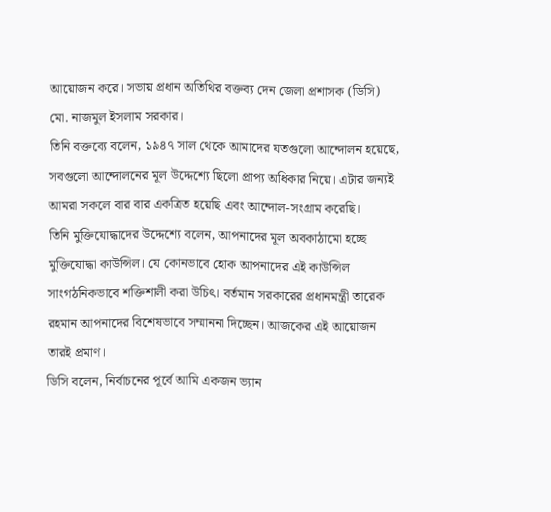আয়োজন করে। সভায় প্রধান অতিথির বক্তব্য দেন জেলা প্রশাসক (ডিসি) মো. নাজমুল ইসলাম সরকার।
তিনি বক্তব্যে বলেন, ১৯৪৭ সাল থেকে আমাদের যতগুলো আন্দোলন হয়েছে, সবগুলো আন্দোলনের মূল উদ্দেশ্যে ছিলো প্রাপ্য অধিকার নিয়ে। এটার জন্যই আমরা সকলে বার বার একত্রিত হয়েছি এবং আন্দোল-সংগ্রাম করেছি।
তিনি মুক্তিযোদ্ধাদের উদ্দেশ্যে বলেন, আপনাদের মূল অবকাঠামো হচ্ছে মুক্তিযোদ্ধা কাউন্সিল। যে কোনভাবে হোক আপনাদের এই কাউন্সিল সাংগঠনিকভাবে শক্তিশালী করা উচিৎ। বর্তমান সরকারের প্রধানমন্ত্রী তারেক রহমান আপনাদের বিশেষভাবে সম্মাননা দিচ্ছেন। আজকের এই আয়োজন তারই প্রমাণ।
ডিসি বলেন, নির্বাচনের পূর্বে আমি একজন ভ্যান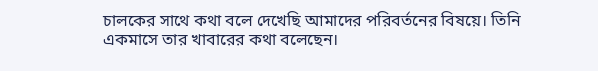চালকের সাথে কথা বলে দেখেছি আমাদের পরিবর্তনের বিষয়ে। তিনি একমাসে তার খাবারের কথা বলেছেন।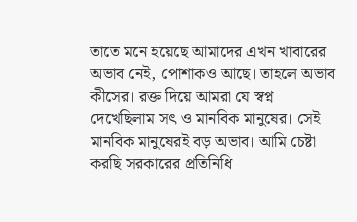তাতে মনে হয়েছে আমাদের এখন খাবারের অভাব নেই, পোশাকও আছে। তাহলে অভাব কীসের। রক্ত দিয়ে আমরা যে স্বপ্ন দেখেছিলাম সৎ ও মানবিক মানুষের। সেই মানবিক মানুষেরই বড় অভাব। আমি চেষ্টা করছি সরকারের প্রতিনিধি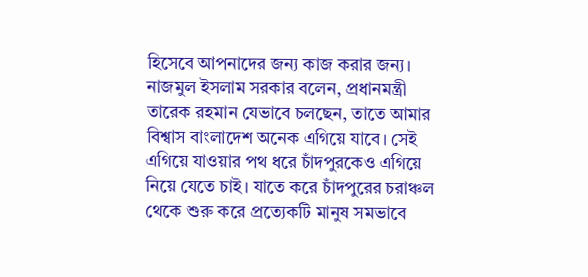হিসেবে আপনাদের জন্য কাজ করার জন্য।
নাজমুল ইসলাম সরকার বলেন, প্রধানমন্ত্রী তারেক রহমান যেভাবে চলছেন, তাতে আমার বিশ্বাস বাংলাদেশ অনেক এগিয়ে যাবে। সেই এগিয়ে যাওয়ার পথ ধরে চাঁদপুরকেও এগিয়ে নিয়ে যেতে চাই। যাতে করে চাঁদপুরের চরাঞ্চল থেকে শুরু করে প্রত্যেকটি মানুষ সমভাবে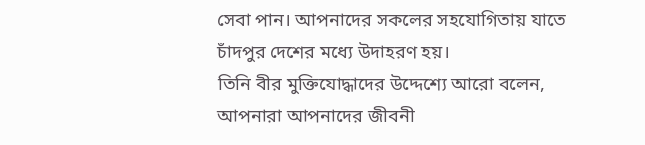সেবা পান। আপনাদের সকলের সহযোগিতায় যাতে চাঁদপুর দেশের মধ্যে উদাহরণ হয়।
তিনি বীর মুক্তিযোদ্ধাদের উদ্দেশ্যে আরো বলেন, আপনারা আপনাদের জীবনী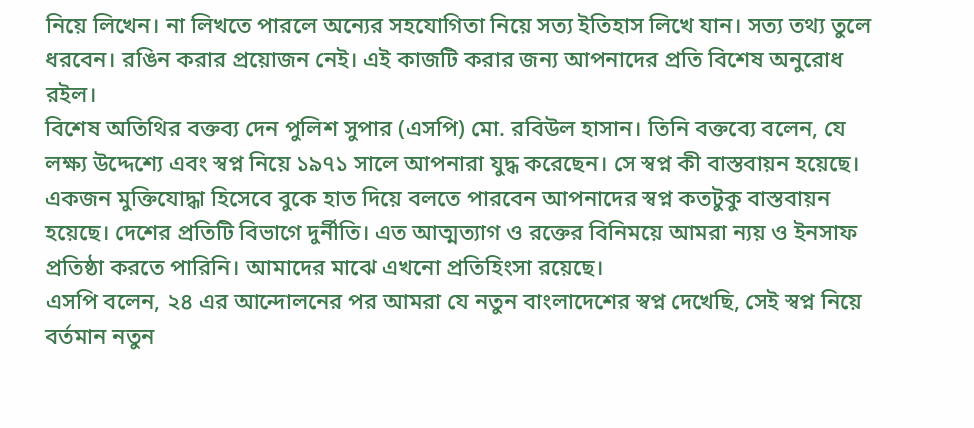নিয়ে লিখেন। না লিখতে পারলে অন্যের সহযোগিতা নিয়ে সত্য ইতিহাস লিখে যান। সত্য তথ্য তুলে ধরবেন। রঙিন করার প্রয়োজন নেই। এই কাজটি করার জন্য আপনাদের প্রতি বিশেষ অনুরোধ রইল।
বিশেষ অতিথির বক্তব্য দেন পুলিশ সুপার (এসপি) মো. রবিউল হাসান। তিনি বক্তব্যে বলেন, যে লক্ষ্য উদ্দেশ্যে এবং স্বপ্ন নিয়ে ১৯৭১ সালে আপনারা যুদ্ধ করেছেন। সে স্বপ্ন কী বাস্তবায়ন হয়েছে। একজন মুক্তিযোদ্ধা হিসেবে বুকে হাত দিয়ে বলতে পারবেন আপনাদের স্বপ্ন কতটুকু বাস্তবায়ন হয়েছে। দেশের প্রতিটি বিভাগে দুর্নীতি। এত আত্মত্যাগ ও রক্তের বিনিময়ে আমরা ন্যয় ও ইনসাফ প্রতিষ্ঠা করতে পারিনি। আমাদের মাঝে এখনো প্রতিহিংসা রয়েছে।
এসপি বলেন, ২৪ এর আন্দোলনের পর আমরা যে নতুন বাংলাদেশের স্বপ্ন দেখেছি, সেই স্বপ্ন নিয়ে বর্তমান নতুন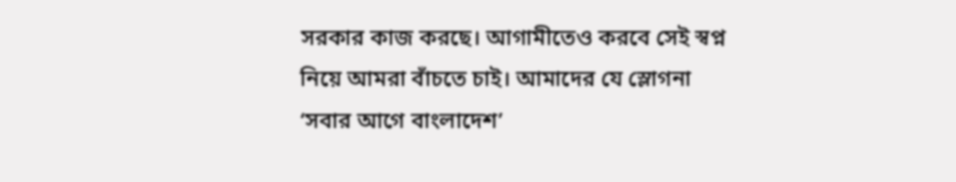সরকার কাজ করছে। আগামীতেও করবে সেই স্বপ্ন নিয়ে আমরা বাঁচতে চাই। আমাদের যে স্লোগনা ‘সবার আগে বাংলাদেশ’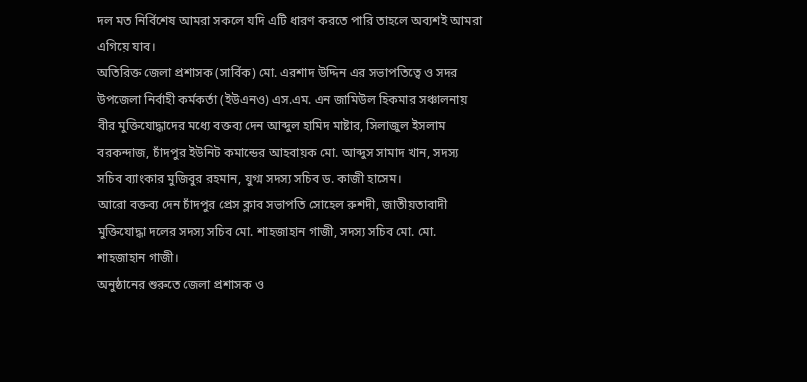দল মত নির্বিশেষ আমরা সকলে যদি এটি ধারণ করতে পারি তাহলে অব্যশই আমরা এগিয়ে যাব।
অতিরিক্ত জেলা প্রশাসক (সার্বিক) মো. এরশাদ উদ্দিন এর সভাপতিত্বে ও সদর উপজেলা নির্বাহী কর্মকর্তা (ইউএনও) এস.এম. এন জামিউল হিকমার সঞ্চালনায় বীর মুক্তিযোদ্ধাদের মধ্যে বক্তব্য দেন আব্দুল হামিদ মাষ্টার, সিলাজুল ইসলাম বরকন্দাজ, চাঁদপুর ইউনিট কমান্ডের আহবায়ক মো. আব্দুস সামাদ খান, সদস্য সচিব ব্যাংকার মুজিবুর রহমান, যুগ্ম সদস্য সচিব ড. কাজী হাসেম।
আরো বক্তব্য দেন চাঁদপুর প্রেস ক্লাব সভাপতি সোহেল রুশদী, জাতীয়তাবাদী মুক্তিযোদ্ধা দলের সদস্য সচিব মো. শাহজাহান গাজী, সদস্য সচিব মো. মো. শাহজাহান গাজী।
অনুষ্ঠানের শুরুতে জেলা প্রশাসক ও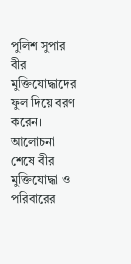পুলিশ সুপার বীর মুক্তিযোদ্ধাদের ফুল দিয়ে বরণ করেন। আলোচনা শেষে বীর মুক্তিযোদ্ধা ও পরিবারের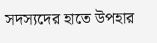সদস্যদের হাতে উপহার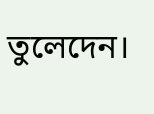তুলেদেন।